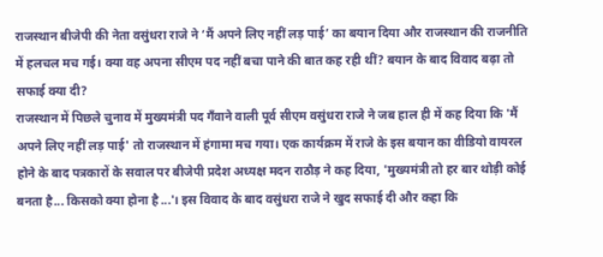राजस्थान बीजेपी की नेता वसुंधरा राजे ने ‘मैं अपने लिए नहीं लड़ पाई’ का बयान दिया और राजस्थान की राजनीति में हलचल मच गई। क्या वह अपना सीएम पद नहीं बचा पाने की बात कह रही थीं? बयान के बाद विवाद बढ़ा तो सफाई क्या दी?
राजस्थान में पिछले चुनाव में मुख्यमंत्री पद गँवाने वाली पूर्व सीएम वसुंधरा राजे ने जब हाल ही में कह दिया कि 'मैं अपने लिए नहीं लड़ पाई' तो राजस्थान में हंगामा मच गया। एक कार्यक्रम में राजे के इस बयान का वीडियो वायरल होने के बाद पत्रकारों के सवाल पर बीजेपी प्रदेश अध्यक्ष मदन राठौड़ ने कह दिया, 'मुख्यमंत्री तो हर बार थोड़ी कोई बनता है... किसको क्या होना है...'। इस विवाद के बाद वसुंधरा राजे ने खुद सफाई दी और कहा कि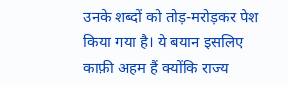उनके शब्दों को तोड़-मरोड़कर पेश किया गया है। ये बयान इसलिए काफ़ी अहम हैं क्योंकि राज्य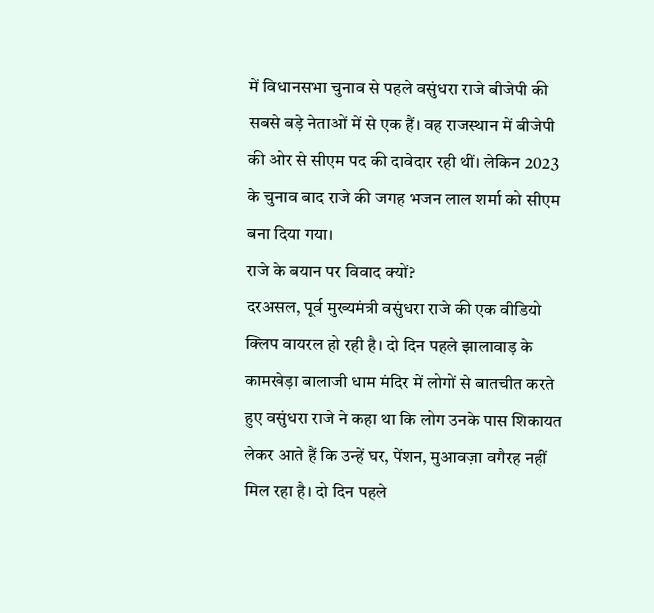में विधानसभा चुनाव से पहले वसुंधरा राजे बीजेपी की सबसे बड़े नेताओं में से एक हैं। वह राजस्थान में बीजेपी की ओर से सीएम पद की दावेदार रही थीं। लेकिन 2023 के चुनाव बाद राजे की जगह भजन लाल शर्मा को सीएम बना दिया गया।
राजे के बयान पर विवाद क्यों?
दरअसल, पूर्व मुख्यमंत्री वसुंधरा राजे की एक वीडियो क्लिप वायरल हो रही है। दो दिन पहले झालावाड़ के कामखेड़ा बालाजी धाम मंदिर में लोगों से बातचीत करते हुए वसुंधरा राजे ने कहा था कि लोग उनके पास शिकायत लेकर आते हैं कि उन्हें घर, पेंशन, मुआवज़ा वगैरह नहीं मिल रहा है। दो दिन पहले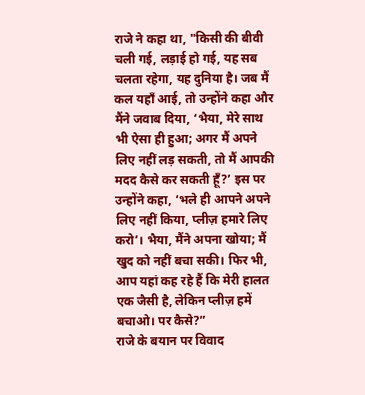राजे ने कहा था, "किसी की बीवी चली गई, लड़ाई हो गई, यह सब चलता रहेगा, यह दुनिया है। जब मैं कल यहाँ आई, तो उन्होंने कहा और मैंने जवाब दिया, ‘भैया, मेरे साथ भी ऐसा ही हुआ; अगर मैं अपने लिए नहीं लड़ सकती, तो मैं आपकी मदद कैसे कर सकती हूँ?’ इस पर उन्होंने कहा, ‘भले ही आपने अपने लिए नहीं किया, प्लीज़ हमारे लिए करो’। भैया, मैंने अपना खोया; मैं खुद को नहीं बचा सकी। फिर भी, आप यहां कह रहे हैं कि मेरी हालत एक जैसी है, लेकिन प्लीज़ हमें बचाओ। पर कैसे?”
राजे के बयान पर विवाद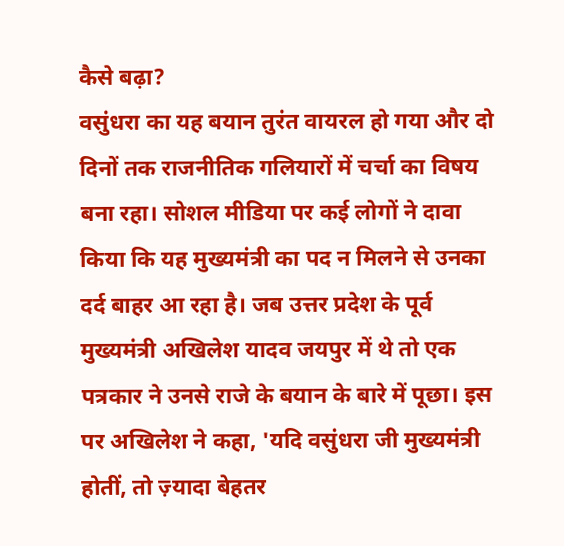कैसे बढ़ा?
वसुंधरा का यह बयान तुरंत वायरल हो गया और दो दिनों तक राजनीतिक गलियारों में चर्चा का विषय बना रहा। सोशल मीडिया पर कई लोगों ने दावा किया कि यह मुख्यमंत्री का पद न मिलने से उनका दर्द बाहर आ रहा है। जब उत्तर प्रदेश के पूर्व मुख्यमंत्री अखिलेश यादव जयपुर में थे तो एक पत्रकार ने उनसे राजे के बयान के बारे में पूछा। इस पर अखिलेश ने कहा, 'यदि वसुंधरा जी मुख्यमंत्री होतीं, तो ज़्यादा बेहतर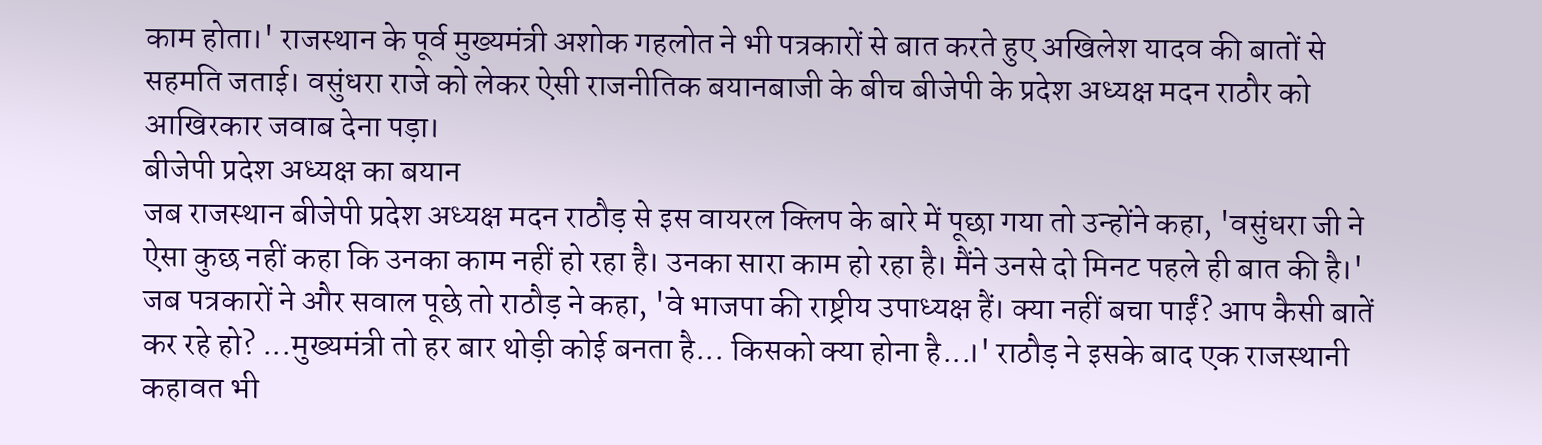काम होता।' राजस्थान के पूर्व मुख्यमंत्री अशोक गहलोत ने भी पत्रकारों से बात करते हुए अखिलेश यादव की बातों से सहमति जताई। वसुंधरा राजे को लेकर ऐसी राजनीतिक बयानबाजी के बीच बीजेपी के प्रदेश अध्यक्ष मदन राठौर को आखिरकार जवाब देना पड़ा।
बीजेपी प्रदेश अध्यक्ष का बयान
जब राजस्थान बीजेपी प्रदेश अध्यक्ष मदन राठौड़ से इस वायरल क्लिप के बारे में पूछा गया तो उन्होंने कहा, 'वसुंधरा जी ने ऐसा कुछ नहीं कहा कि उनका काम नहीं हो रहा है। उनका सारा काम हो रहा है। मैंने उनसे दो मिनट पहले ही बात की है।' जब पत्रकारों ने और सवाल पूछे तो राठौड़ ने कहा, 'वे भाजपा की राष्ट्रीय उपाध्यक्ष हैं। क्या नहीं बचा पाईं? आप कैसी बातें कर रहे हो? ...मुख्यमंत्री तो हर बार थोड़ी कोई बनता है... किसको क्या होना है...।' राठौड़ ने इसके बाद एक राजस्थानी कहावत भी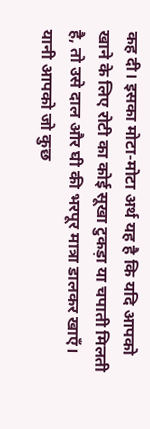कह दी। इसका मोटा-मोटा अर्थ यह है कि यदि आपको खाने के लिए रोटी का कोई सूखा टुकड़ा या चपाती मिलती है, तो उसे दाल और घी की भरपूर मात्रा डालकर खाएँ। यानी आपको जो कुछ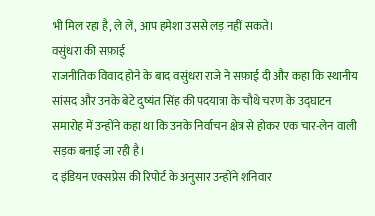भी मिल रहा है, ले लें, आप हमेशा उससे लड़ नहीं सकते।
वसुंधरा की सफ़ाई
राजनीतिक विवाद होने के बाद वसुंधरा राजे ने सफ़ाई दी और कहा कि स्थानीय सांसद और उनके बेटे दुष्यंत सिंह की पदयात्रा के चौथे चरण के उद्घाटन समारोह में उन्होंने कहा था कि उनके निर्वाचन क्षेत्र से होकर एक चार-लेन वाली सड़क बनाई जा रही है।
द इंडियन एक्सप्रेस की रिपोर्ट के अनुसार उन्होंने शनिवार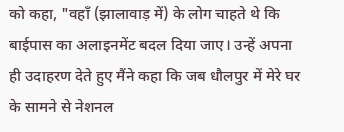को कहा, "वहाँ (झालावाड़ में) के लोग चाहते थे कि बाईपास का अलाइनमेंट बदल दिया जाए। उन्हें अपना ही उदाहरण देते हुए मैंने कहा कि जब धौलपुर में मेरे घर के सामने से नेशनल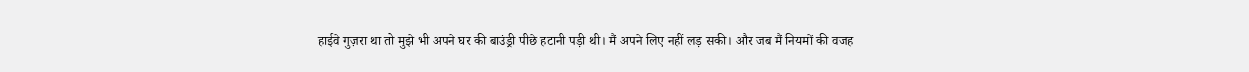हाईवे गुज़रा था तो मुझे भी अपने घर की बाउंड्री पीछे हटानी पड़ी थी। मैं अपने लिए नहीं लड़ सकी। और जब मैं नियमों की वजह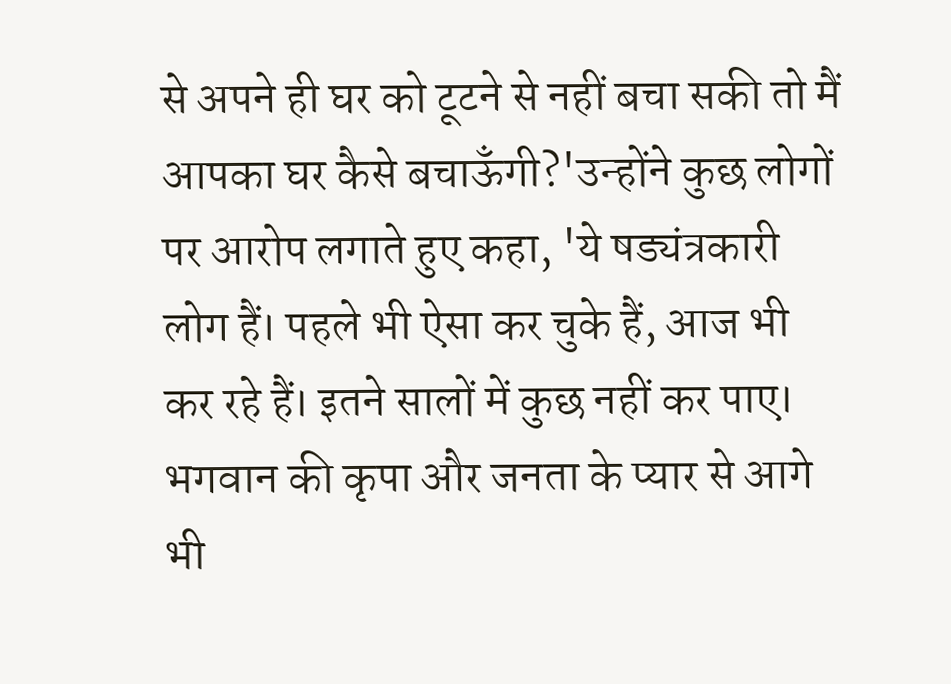से अपने ही घर को टूटने से नहीं बचा सकी तो मैं आपका घर कैसे बचाऊँगी?'उन्होंने कुछ लोगों पर आरोप लगाते हुए कहा, 'ये षड्यंत्रकारी लोग हैं। पहले भी ऐसा कर चुके हैं, आज भी कर रहे हैं। इतने सालों में कुछ नहीं कर पाए। भगवान की कृपा और जनता के प्यार से आगे भी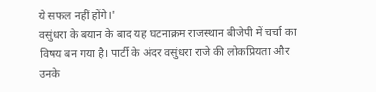ये सफल नहीं होंगे।'
वसुंधरा के बयान के बाद यह घटनाक्रम राजस्थान बीजेपी में चर्चा का विषय बन गया है। पार्टी के अंदर वसुंधरा राजे की लोकप्रियता और उनके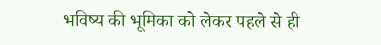भविष्य की भूमिका को लेकर पहले से ही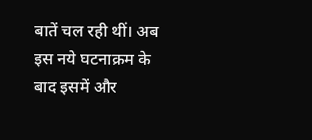बातें चल रही थीं। अब इस नये घटनाक्रम के बाद इसमें और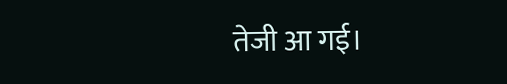तेजी आ गई।